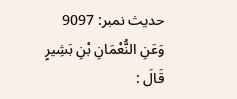حدیث نمبر: 9097
وَعَنِ النُّعْمَانِ بْنِ بَشِيرٍ قَالَ :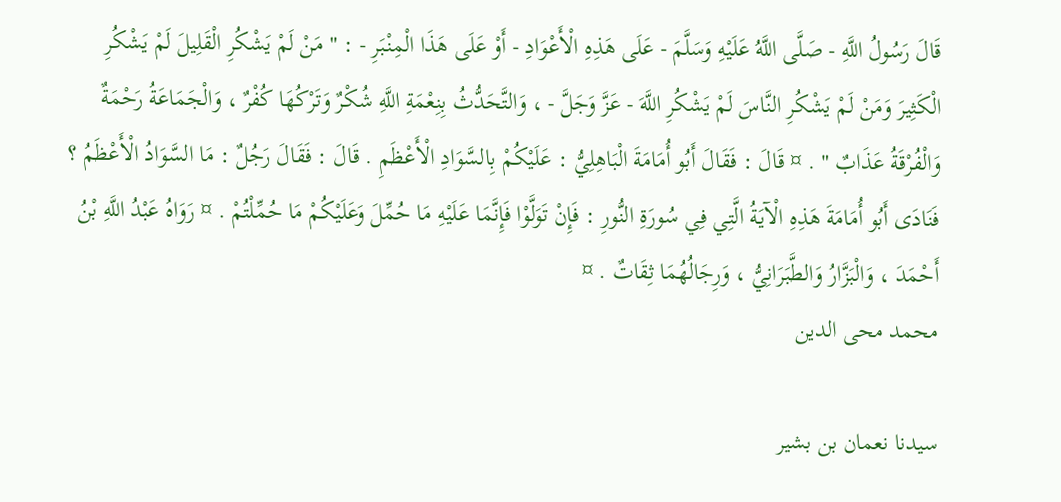قَالَ رَسُولُ اللَّهِ - صَلَّى اللَّهُ عَلَيْهِ وَسَلَّمَ - عَلَى هَذِهِ الْأَعْوَادِ - أَوْ عَلَى هَذَا الْمِنْبَرِ - : " مَنْ لَمْ يَشْكُرِ الْقَلِيلَ لَمْ يَشْكُرِ الْكَثِيرَ وَمَنْ لَمْ يَشْكُرِ النَّاسَ لَمْ يَشْكُرِ اللَّهَ - عَزَّ وَجَلَّ - ، وَالتَّحَدُّثُ بِنِعْمَةِ اللَّهِ شُكْرٌ وَتَرْكُهَا كُفْرٌ ، وَالْجَمَاعَةُ رَحْمَةٌ وَالْفُرْقَةُ عَذَابٌ " . ¤ قَالَ : فَقَالَ أَبُو أُمَامَةَ الْبَاهِلِيُّ : عَلَيْكُمْ بِالسَّوَادِ الْأَعْظَمِ . قَالَ : فَقَالَ رَجُلٌ : مَا السَّوَادُ الْأَعْظَمُ ؟ فَنَادَى أَبُو أُمَامَةَ هَذِهِ الْآيَةُ الَّتِي فِي سُورَةِ النُّورِ : فَإِنْ تَوَلَّوْا فَإِنَّمَا عَلَيْهِ مَا حُمِّلَ وَعَلَيْكُمْ مَا حُمِّلْتُمْ . ¤ رَوَاهُ عَبْدُ اللَّهِ بْنُ أَحْمَدَ ، وَالْبَزَّارُ وَالطَّبَرَانِيُّ ، وَرِجَالُهُمَا ثِقَاتٌ . ¤
محمد محی الدین

سیدنا نعمان بن بشیر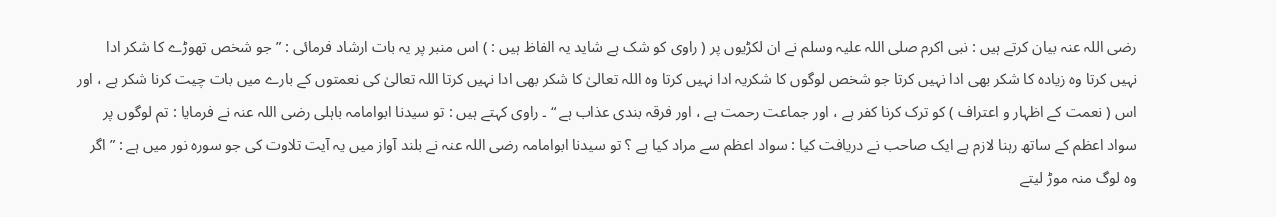رضی اللہ عنہ بیان کرتے ہیں : نبی اکرم صلی اللہ علیہ وسلم نے ان لکڑیوں پر ( راوی کو شک ہے شاید یہ الفاظ ہیں : ) اس منبر پر یہ بات ارشاد فرمائی : ” جو شخص تھوڑے کا شکر ادا نہیں کرتا وہ زیادہ کا شکر بھی ادا نہیں کرتا جو شخص لوگوں کا شکریہ ادا نہیں کرتا وہ اللہ تعالیٰ کا شکر بھی ادا نہیں کرتا اللہ تعالیٰ کی نعمتوں کے بارے میں بات چیت کرنا شکر ہے ، اور اس ( نعمت کے اظہار و اعتراف ) کو ترک کرنا کفر ہے ، اور جماعت رحمت ہے ، اور فرقہ بندی عذاب ہے “ ۔ راوی کہتے ہیں : تو سیدنا ابوامامہ باہلی رضی اللہ عنہ نے فرمایا : تم لوگوں پر سواد اعظم کے ساتھ رہنا لازم ہے ایک صاحب نے دریافت کیا : سواد اعظم سے مراد کیا ہے ؟ تو سیدنا ابوامامہ رضی اللہ عنہ نے بلند آواز میں یہ آیت تلاوت کی جو سورہ نور میں ہے : ” اگر وہ لوگ منہ موڑ لیتے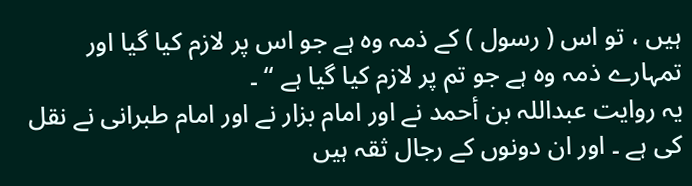ہیں ، تو اس ( رسول ) کے ذمہ وہ ہے جو اس پر لازم کیا گیا اور تمہارے ذمہ وہ ہے جو تم پر لازم کیا گیا ہے “ ۔
یہ روایت عبداللہ بن أحمد نے اور امام بزار نے اور امام طبرانی نے نقل کی ہے ۔ اور ان دونوں کے رجال ثقہ ہیں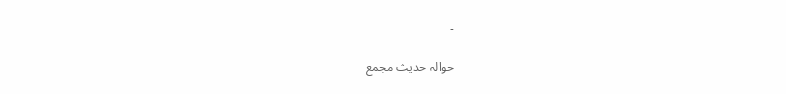۔

حوالہ حدیث مجمع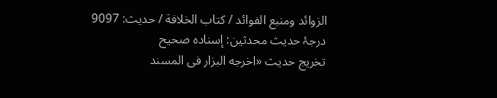الزوائد ومنبع الفوائد / كتاب الخلافة / حدیث: 9097
درجۂ حدیث محدثین: إسنادہ صحیح
تخریج حدیث «اخرجه البزار فى المسند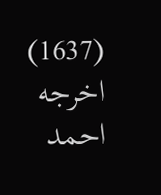(1637) اخرجه احمد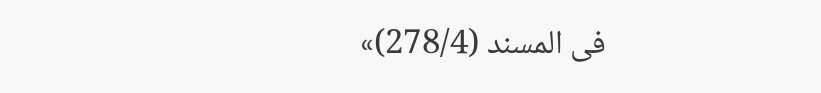فى المسند (278/4)»